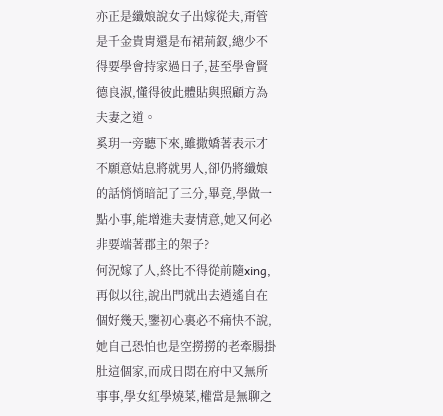亦正是纖娘說女子出嫁從夫,甭管是千金貴胄還是布裙荊釵,總少不得要學會持家過日子,甚至學會賢德良淑,懂得彼此體貼與照顧方為夫妻之道。
奚玥一旁聽下來,雖撒嬌著表示才不願意姑息將就男人,卻仍將纖娘的話悄悄暗記了三分,畢竟,學做一點小事,能增進夫妻情意,她又何必非要端著郡主的架子?
何況嫁了人,終比不得從前隨xing,再似以往,說出門就出去逍遙自在個好幾天,鑒初心裏必不痛快不說,她自己恐怕也是空撈撈的老牽腸掛肚這個家,而成日悶在府中又無所事事,學女紅學燒菜,權當是無聊之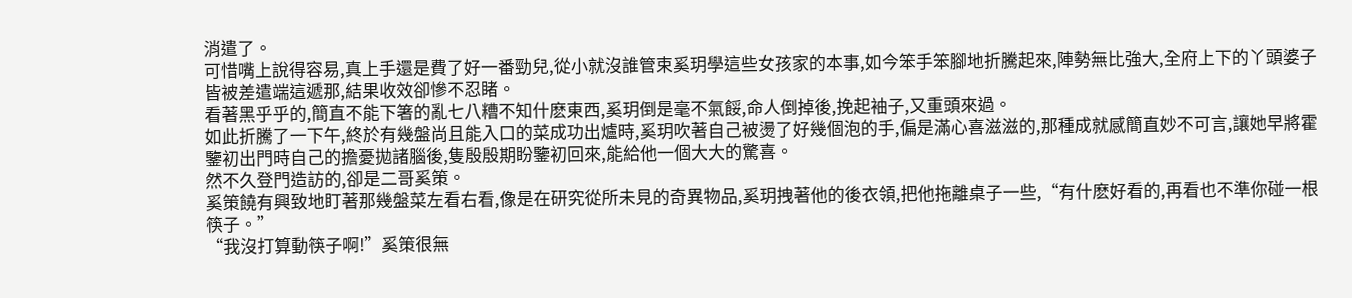消遣了。
可惜嘴上說得容易,真上手還是費了好一番勁兒,從小就沒誰管束奚玥學這些女孩家的本事,如今笨手笨腳地折騰起來,陣勢無比強大,全府上下的丫頭婆子皆被差遣端這遞那,結果收效卻慘不忍睹。
看著黑乎乎的,簡直不能下箸的亂七八糟不知什麽東西,奚玥倒是毫不氣餒,命人倒掉後,挽起袖子,又重頭來過。
如此折騰了一下午,終於有幾盤尚且能入口的菜成功出爐時,奚玥吹著自己被燙了好幾個泡的手,偏是滿心喜滋滋的,那種成就感簡直妙不可言,讓她早將霍鑒初出門時自己的擔憂拋諸腦後,隻殷殷期盼鑒初回來,能給他一個大大的驚喜。
然不久登門造訪的,卻是二哥奚策。
奚策饒有興致地盯著那幾盤菜左看右看,像是在研究從所未見的奇異物品,奚玥拽著他的後衣領,把他拖離桌子一些,“有什麽好看的,再看也不準你碰一根筷子。”
“我沒打算動筷子啊!”奚策很無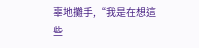辜地攤手,“我是在想這些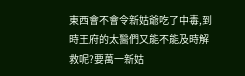東西會不會令新姑爺吃了中毒,到時王府的太醫們又能不能及時解救呢?要萬一新姑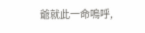爺就此一命嗚呼,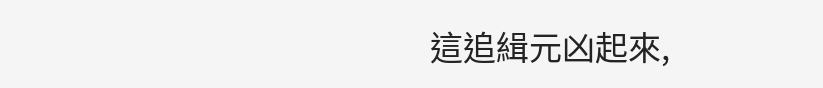這追緝元凶起來,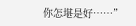你怎堪是好……”